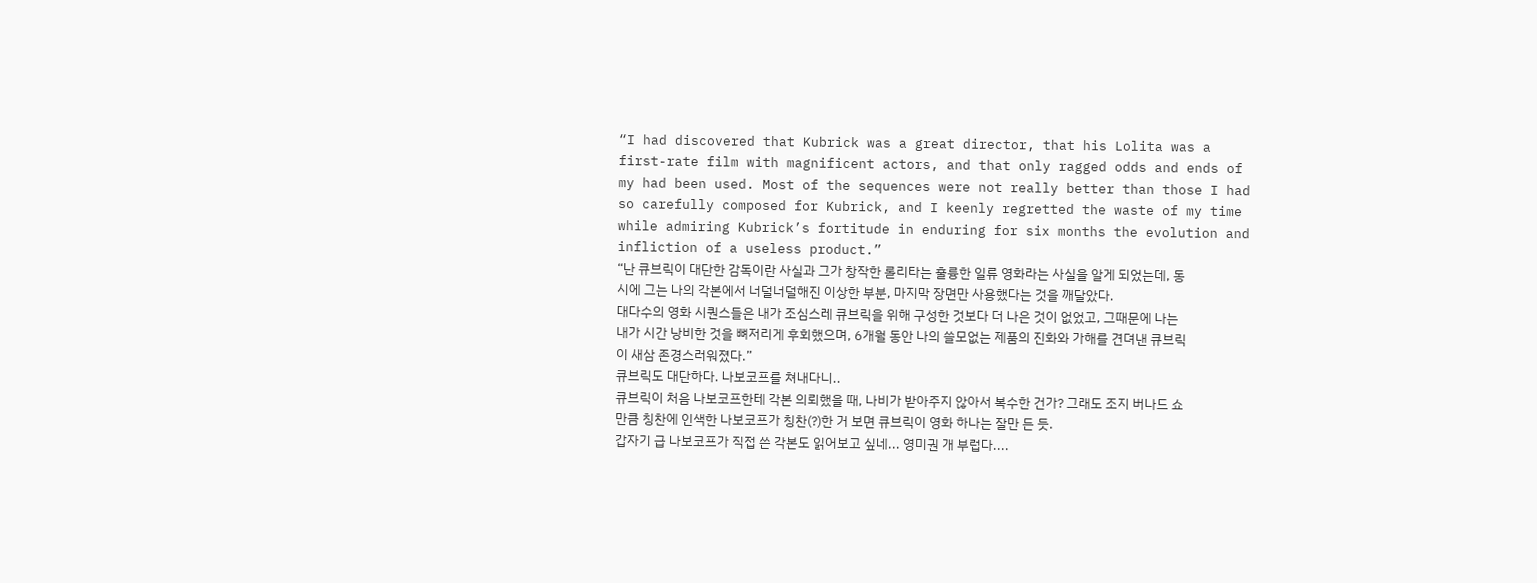“I had discovered that Kubrick was a great director, that his Lolita was a first-rate film with magnificent actors, and that only ragged odds and ends of my had been used. Most of the sequences were not really better than those I had so carefully composed for Kubrick, and I keenly regretted the waste of my time while admiring Kubrick’s fortitude in enduring for six months the evolution and infliction of a useless product.”
“난 큐브릭이 대단한 감독이란 사실과 그가 창작한 롤리타는 훌륭한 일류 영화라는 사실을 알게 되었는데, 동시에 그는 나의 각본에서 너덜너덜해진 이상한 부분, 마지막 장면만 사용했다는 것을 깨달았다.
대다수의 영화 시퀀스들은 내가 조심스레 큐브릭을 위해 구성한 것보다 더 나은 것이 없었고, 그때문에 나는 내가 시간 낭비한 것을 뼈저리게 후회했으며, 6개월 동안 나의 쓸모없는 제품의 진화와 가해를 견뎌낸 큐브릭이 새삼 존경스러워졌다.”
큐브릭도 대단하다. 나보코프를 쳐내다니..
큐브릭이 처음 나보코프한테 각본 의뢰했을 때, 나비가 받아주지 않아서 복수한 건가? 그래도 조지 버나드 쇼만큼 칭찬에 인색한 나보코프가 칭찬(?)한 거 보면 큐브릭이 영화 하나는 잘만 든 듯.
갑자기 급 나보코프가 직접 쓴 각본도 읽어보고 싶네... 영미권 개 부럽다....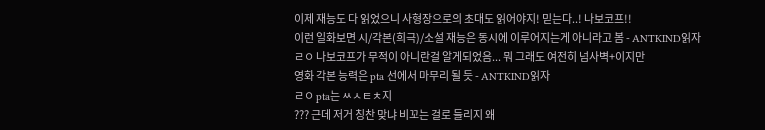이제 재능도 다 읽었으니 사형장으로의 초대도 읽어야지! 믿는다..! 나보코프!!
이런 일화보면 시/각본(희극)/소설 재능은 동시에 이루어지는게 아니라고 봄 - ANTKIND읽자
ㄹㅇ 나보코프가 무적이 아니란걸 알게되었음... 뭐 그래도 여전히 넘사벽+이지만
영화 각본 능력은 pta 선에서 마무리 될 듯 - ANTKIND읽자
ㄹㅇ pta는 ㅆㅅㅌㅊ지
??? 근데 저거 칭찬 맞냐 비꼬는 걸로 들리지 왜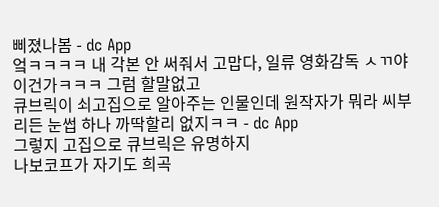삐졌나봄 - dc App
엌ㅋㅋㅋㅋ 내 각본 안 써줘서 고맙다, 일류 영화감독 ㅅㄲ야 이건가ㅋㅋㅋ 그럼 할말없고
큐브릭이 쇠고집으로 알아주는 인물인데 원작자가 뭐라 씨부리든 눈썹 하나 까딱할리 없지ㅋㅋ - dc App
그렇지 고집으로 큐브릭은 유명하지
나보코프가 자기도 희곡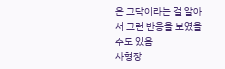은 그닥이라는 걸 알아서 그런 반응을 보였을 수도 있음
사형장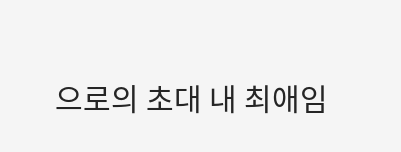으로의 초대 내 최애임